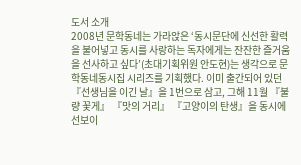도서 소개
2008년 문학동네는 가라앉은 ‘동시문단에 신선한 활력을 불어넣고 동시를 사랑하는 독자에게는 잔잔한 즐거움을 선사하고 싶다’(초대기획위원 안도현)는 생각으로 문학동네동시집 시리즈를 기획했다. 이미 출간되어 있던 『선생님을 이긴 날』을 1번으로 삼고, 그해 11월 『불량 꽃게』 『맛의 거리』 『고양이의 탄생』을 동시에 선보이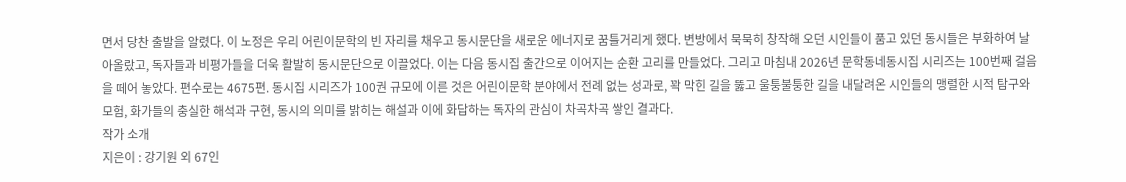면서 당찬 출발을 알렸다. 이 노정은 우리 어린이문학의 빈 자리를 채우고 동시문단을 새로운 에너지로 꿈틀거리게 했다. 변방에서 묵묵히 창작해 오던 시인들이 품고 있던 동시들은 부화하여 날아올랐고, 독자들과 비평가들을 더욱 활발히 동시문단으로 이끌었다. 이는 다음 동시집 출간으로 이어지는 순환 고리를 만들었다. 그리고 마침내 2026년 문학동네동시집 시리즈는 100번째 걸음을 떼어 놓았다. 편수로는 4675편. 동시집 시리즈가 100권 규모에 이른 것은 어린이문학 분야에서 전례 없는 성과로, 꽉 막힌 길을 뚫고 울퉁불퉁한 길을 내달려온 시인들의 맹렬한 시적 탐구와 모험, 화가들의 충실한 해석과 구현, 동시의 의미를 밝히는 해설과 이에 화답하는 독자의 관심이 차곡차곡 쌓인 결과다.
작가 소개
지은이 : 강기원 외 67인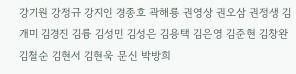강기원 강정규 강지인 경종호 곽해룡 권영상 권오삼 권정생 김개미 김경진 김륭 김성민 김성은 김용택 김은영 김준현 김창완 김철순 김현서 김현욱 문신 박방희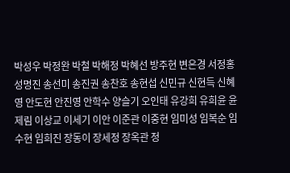박성우 박정완 박철 박해정 박혜선 방주현 변은경 서정홍 성명진 송선미 송진권 송찬호 송현섭 신민규 신현득 신혜영 안도현 안진영 안학수 양슬기 오인태 유강희 유희윤 윤제림 이상교 이세기 이안 이준관 이중현 임미성 임복순 임수현 임희진 장동이 장세정 장옥관 정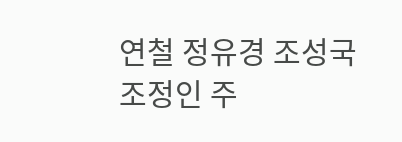연철 정유경 조성국 조정인 주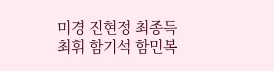미경 진현정 최종득 최휘 함기석 함민복